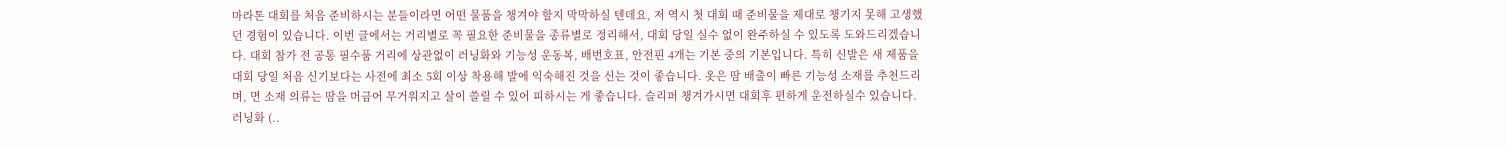마라톤 대회를 처음 준비하시는 분들이라면 어떤 물품을 챙겨야 할지 막막하실 텐데요, 저 역시 첫 대회 때 준비물을 제대로 챙기지 못해 고생했던 경험이 있습니다. 이번 글에서는 거리별로 꼭 필요한 준비물을 종류별로 정리해서, 대회 당일 실수 없이 완주하실 수 있도록 도와드리겠습니다. 대회 참가 전 공통 필수품 거리에 상관없이 러닝화와 기능성 운동복, 배번호표, 안전핀 4개는 기본 중의 기본입니다. 특히 신발은 새 제품을 대회 당일 처음 신기보다는 사전에 최소 5회 이상 착용해 발에 익숙해진 것을 신는 것이 좋습니다. 옷은 땀 배출이 빠른 기능성 소재를 추천드리며, 면 소재 의류는 땀을 머금어 무거워지고 살이 쓸릴 수 있어 피하시는 게 좋습니다. 슬리퍼 챙겨가시면 대회후 편하게 운전하실수 있습니다.러닝화 (..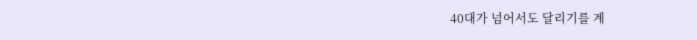40대가 넘어서도 달리기를 계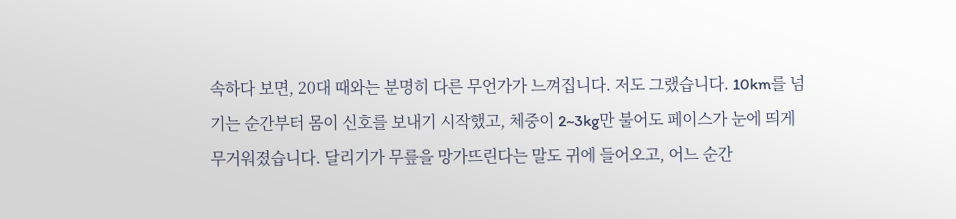속하다 보면, 20대 때와는 분명히 다른 무언가가 느껴집니다. 저도 그랬습니다. 10km를 넘기는 순간부터 몸이 신호를 보내기 시작했고, 체중이 2~3kg만 불어도 페이스가 눈에 띄게 무거워졌습니다. 달리기가 무릎을 망가뜨린다는 말도 귀에 들어오고, 어느 순간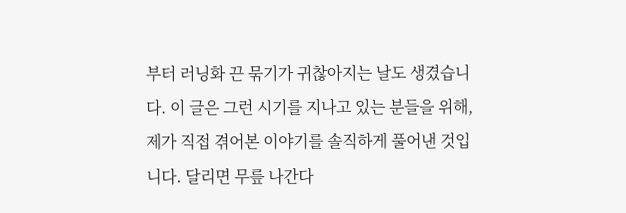부터 러닝화 끈 묶기가 귀찮아지는 날도 생겼습니다. 이 글은 그런 시기를 지나고 있는 분들을 위해, 제가 직접 겪어본 이야기를 솔직하게 풀어낸 것입니다. 달리면 무릎 나간다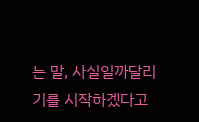는 말, 사실일까달리기를 시작하겠다고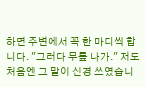하면 주변에서 꼭 한 마디씩 합니다. "그러다 무릎 나가." 저도 처음엔 그 말이 신경 쓰였습니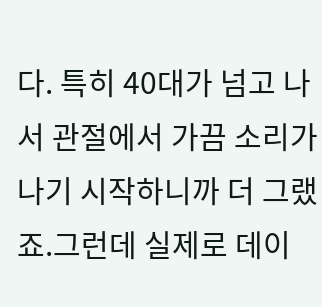다. 특히 40대가 넘고 나서 관절에서 가끔 소리가 나기 시작하니까 더 그랬죠.그런데 실제로 데이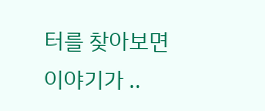터를 찾아보면 이야기가 ..